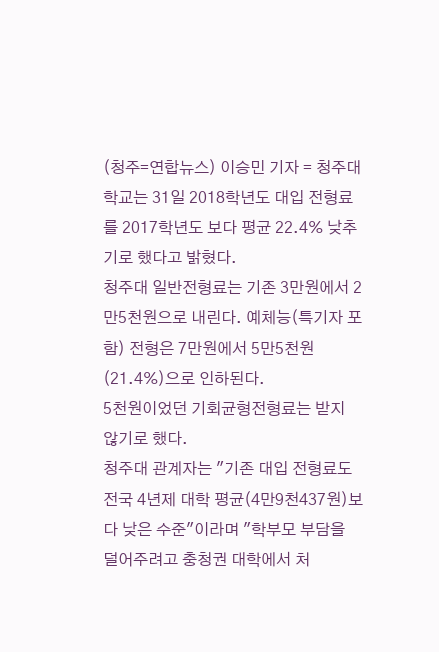(청주=연합뉴스) 이승민 기자 = 청주대학교는 31일 2018학년도 대입 전형료를 2017학년도 보다 평균 22.4% 낮추기로 했다고 밝혔다.
청주대 일반전형료는 기존 3만원에서 2만5천원으로 내린다. 예체능(특기자 포함) 전형은 7만원에서 5만5천원(21.4%)으로 인하된다.
5천원이었던 기회균형전형료는 받지 않기로 했다.
청주대 관계자는 "기존 대입 전형료도 전국 4년제 대학 평균(4만9천437원)보다 낮은 수준"이라며 "학부모 부담을 덜어주려고 충청권 대학에서 처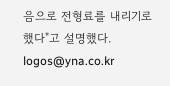음으로 전형료를 내리기로 했다"고 설명했다.
logos@yna.co.kr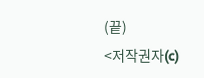(끝)
<저작권자(c)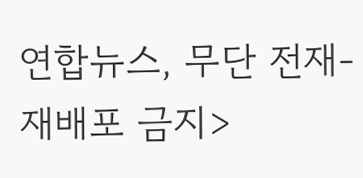연합뉴스, 무단 전재-재배포 금지>